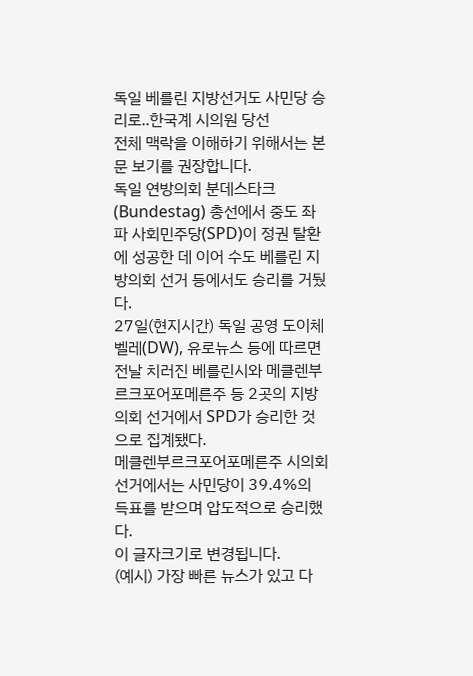독일 베를린 지방선거도 사민당 승리로..한국계 시의원 당선
전체 맥락을 이해하기 위해서는 본문 보기를 권장합니다.
독일 연방의회 분데스타크(Bundestag) 총선에서 중도 좌파 사회민주당(SPD)이 정권 탈환에 성공한 데 이어 수도 베를린 지방의회 선거 등에서도 승리를 거뒀다.
27일(현지시간) 독일 공영 도이체벨레(DW), 유로뉴스 등에 따르면 전날 치러진 베를린시와 메클렌부르크포어포메른주 등 2곳의 지방의회 선거에서 SPD가 승리한 것으로 집계됐다.
메클렌부르크포어포메른주 시의회 선거에서는 사민당이 39.4%의 득표를 받으며 압도적으로 승리했다.
이 글자크기로 변경됩니다.
(예시) 가장 빠른 뉴스가 있고 다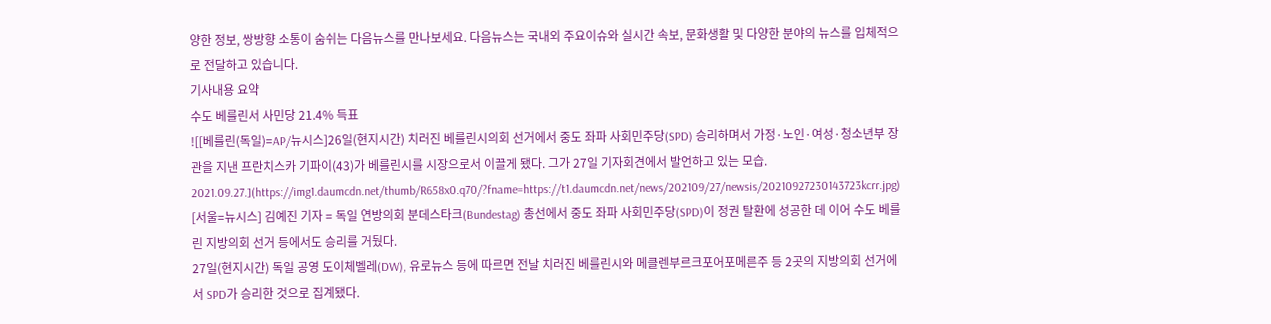양한 정보, 쌍방향 소통이 숨쉬는 다음뉴스를 만나보세요. 다음뉴스는 국내외 주요이슈와 실시간 속보, 문화생활 및 다양한 분야의 뉴스를 입체적으로 전달하고 있습니다.
기사내용 요약
수도 베를린서 사민당 21.4% 득표
![[베를린(독일)=AP/뉴시스]26일(현지시간) 치러진 베를린시의회 선거에서 중도 좌파 사회민주당(SPD) 승리하며서 가정·노인·여성·청소년부 장관을 지낸 프란치스카 기파이(43)가 베를린시를 시장으로서 이끌게 됐다. 그가 27일 기자회견에서 발언하고 있는 모습. 2021.09.27.](https://img1.daumcdn.net/thumb/R658x0.q70/?fname=https://t1.daumcdn.net/news/202109/27/newsis/20210927230143723kcrr.jpg)
[서울=뉴시스] 김예진 기자 = 독일 연방의회 분데스타크(Bundestag) 총선에서 중도 좌파 사회민주당(SPD)이 정권 탈환에 성공한 데 이어 수도 베를린 지방의회 선거 등에서도 승리를 거뒀다.
27일(현지시간) 독일 공영 도이체벨레(DW), 유로뉴스 등에 따르면 전날 치러진 베를린시와 메클렌부르크포어포메른주 등 2곳의 지방의회 선거에서 SPD가 승리한 것으로 집계됐다.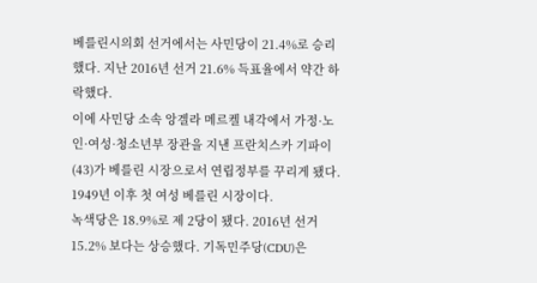베를린시의회 선거에서는 사민당이 21.4%로 승리했다. 지난 2016년 선거 21.6% 득표율에서 약간 하락했다.
이에 사민당 소속 앙겔라 메르켈 내각에서 가정·노인·여성·청소년부 장관을 지낸 프란치스카 기파이(43)가 베를린 시장으로서 연립정부를 꾸리게 됐다. 1949년 이후 첫 여성 베를린 시장이다.
녹색당은 18.9%로 제 2당이 됐다. 2016년 선거 15.2% 보다는 상승했다. 기독민주당(CDU)은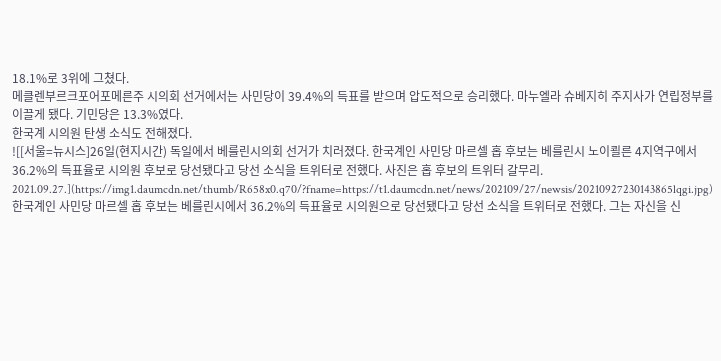18.1%로 3위에 그쳤다.
메클렌부르크포어포메른주 시의회 선거에서는 사민당이 39.4%의 득표를 받으며 압도적으로 승리했다. 마누엘라 슈베지히 주지사가 연립정부를 이끌게 됐다. 기민당은 13.3%였다.
한국계 시의원 탄생 소식도 전해졌다.
![[서울=뉴시스]26일(현지시간) 독일에서 베를린시의회 선거가 치러졌다. 한국계인 사민당 마르셀 홉 후보는 베를린시 노이쾰른 4지역구에서 36.2%의 득표율로 시의원 후보로 당선됐다고 당선 소식을 트위터로 전했다. 사진은 홉 후보의 트위터 갈무리. 2021.09.27.](https://img1.daumcdn.net/thumb/R658x0.q70/?fname=https://t1.daumcdn.net/news/202109/27/newsis/20210927230143865lqgi.jpg)
한국계인 사민당 마르셀 홉 후보는 베를린시에서 36.2%의 득표율로 시의원으로 당선됐다고 당선 소식을 트위터로 전했다. 그는 자신을 신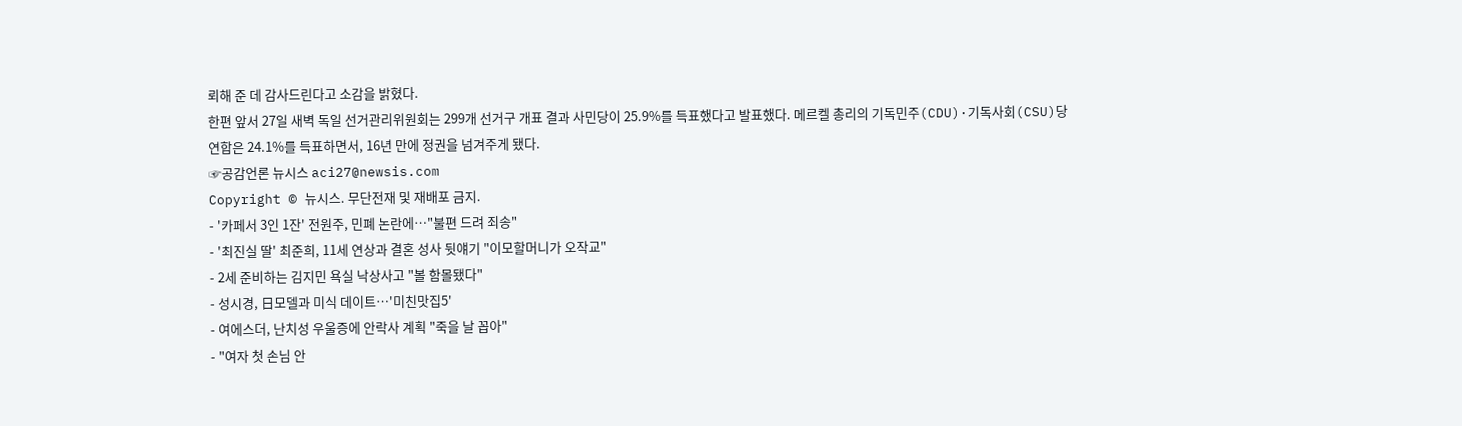뢰해 준 데 감사드린다고 소감을 밝혔다.
한편 앞서 27일 새벽 독일 선거관리위원회는 299개 선거구 개표 결과 사민당이 25.9%를 득표했다고 발표했다. 메르켈 총리의 기독민주(CDU)·기독사회(CSU)당연합은 24.1%를 득표하면서, 16년 만에 정권을 넘겨주게 됐다.
☞공감언론 뉴시스 aci27@newsis.com
Copyright © 뉴시스. 무단전재 및 재배포 금지.
- '카페서 3인 1잔' 전원주, 민폐 논란에…"불편 드려 죄송"
- '최진실 딸' 최준희, 11세 연상과 결혼 성사 뒷얘기 "이모할머니가 오작교"
- 2세 준비하는 김지민 욕실 낙상사고 "볼 함몰됐다"
- 성시경, 日모델과 미식 데이트…'미친맛집5'
- 여에스더, 난치성 우울증에 안락사 계획 "죽을 날 꼽아"
- "여자 첫 손님 안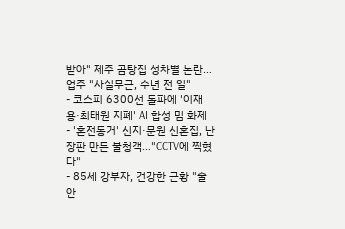받아" 제주 곰탕집 성차별 논란…업주 "사실무근, 수년 전 일"
- 코스피 6300선 돌파에 '이재용·최태원 지폐' AI 합성 밈 화제
- '혼전동거' 신지·문원 신혼집, 난장판 만든 불청객…"CCTV에 찍혔다"
- 85세 강부자, 건강한 근황 "술 안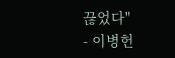끊었다"
- 이병헌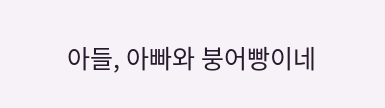아들, 아빠와 붕어빵이네